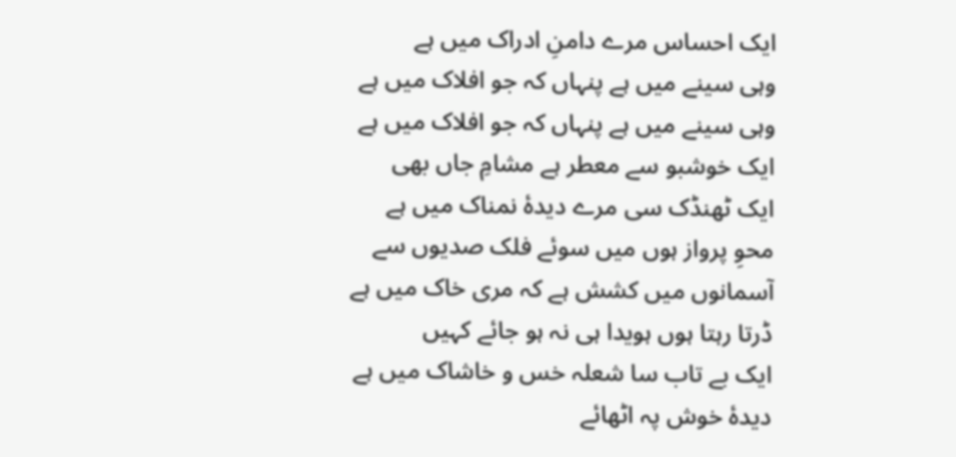ایک احساس مرے دامنِ ادراک میں ہے
وہی سینے میں ہے پنہاں کہ جو افلاک میں ہے
وہی سینے میں ہے پنہاں کہ جو افلاک میں ہے
ایک خوشبو سے معطر ہے مشامِ جاں بھی
ایک ٹھنڈک سی مرے دیدۂ نمناک میں ہے
محوِ پرواز ہوں میں سوئے فلک صدیوں سے
آسمانوں میں کشش ہے کہ مری خاک میں ہے
ڈرتا رہتا ہوں ہویدا ہی نہ ہو جائے کہیں
ایک بے تاب سا شعلہ خس و خاشاک میں ہے
دیدۂ خوش پہ اٹھائے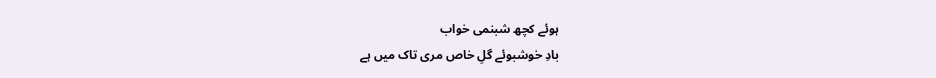ہوئے کچھ شبنمی خواب
بادِ خوشبوئے گلِ خاص مری تاک میں ہے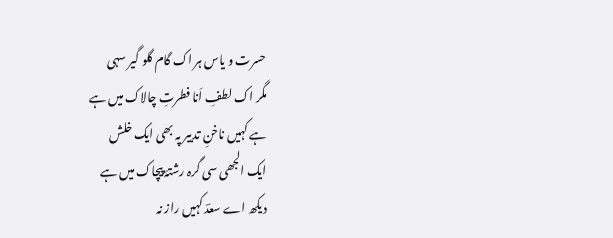حسرت و یاس ہر اک گام گلو گیر سہی
مگر اک لطفِ اَنا فطرتِ چالاک میں ہے
ہے کہیں ناخنِ تدبیر پہ بھی ایک خلش
ایک الجھی سی گرہ رشتۂ پیچاک میں ہے
دیکھ اے سعدؔ کہیں راز نہ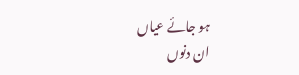ہو جائے عیاں
ان دنوں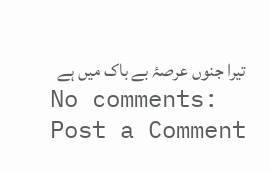تیرا جنوں عرصۂ بے باک میں ہے
No comments:
Post a Comment